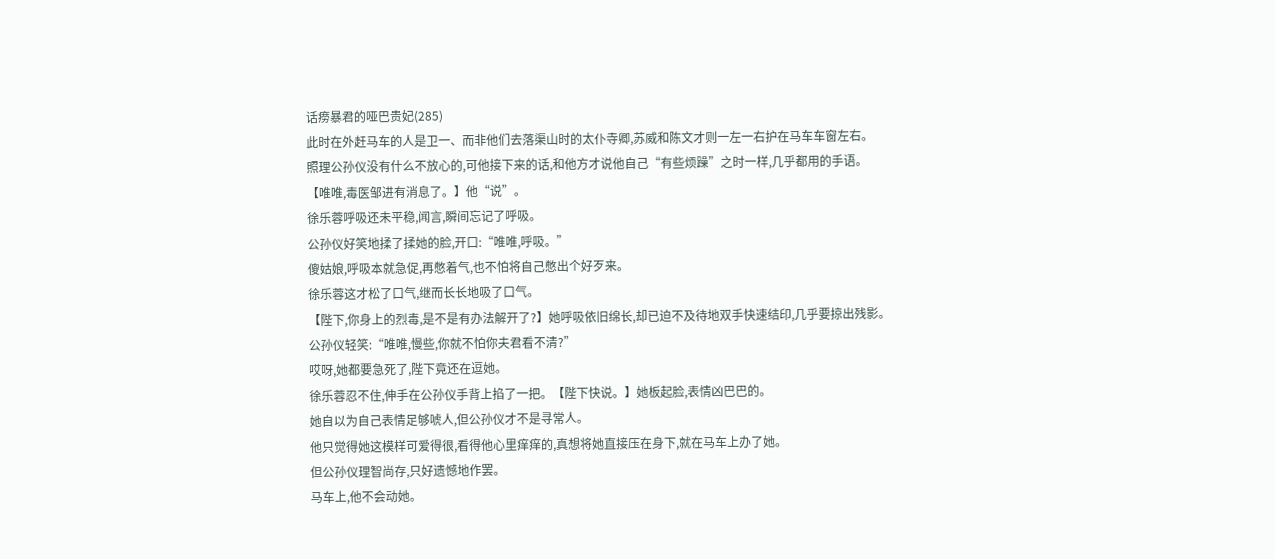话痨暴君的哑巴贵妃(285)
此时在外赶马车的人是卫一、而非他们去落渠山时的太仆寺卿,苏威和陈文才则一左一右护在马车车窗左右。
照理公孙仪没有什么不放心的,可他接下来的话,和他方才说他自己“有些烦躁”之时一样,几乎都用的手语。
【唯唯,毒医邹进有消息了。】他“说”。
徐乐蓉呼吸还未平稳,闻言,瞬间忘记了呼吸。
公孙仪好笑地揉了揉她的脸,开口:“唯唯,呼吸。”
傻姑娘,呼吸本就急促,再憋着气,也不怕将自己憋出个好歹来。
徐乐蓉这才松了口气,继而长长地吸了口气。
【陛下,你身上的烈毒,是不是有办法解开了?】她呼吸依旧绵长,却已迫不及待地双手快速结印,几乎要掠出残影。
公孙仪轻笑:“唯唯,慢些,你就不怕你夫君看不清?”
哎呀,她都要急死了,陛下竟还在逗她。
徐乐蓉忍不住,伸手在公孙仪手背上掐了一把。【陛下快说。】她板起脸,表情凶巴巴的。
她自以为自己表情足够唬人,但公孙仪才不是寻常人。
他只觉得她这模样可爱得很,看得他心里痒痒的,真想将她直接压在身下,就在马车上办了她。
但公孙仪理智尚存,只好遗憾地作罢。
马车上,他不会动她。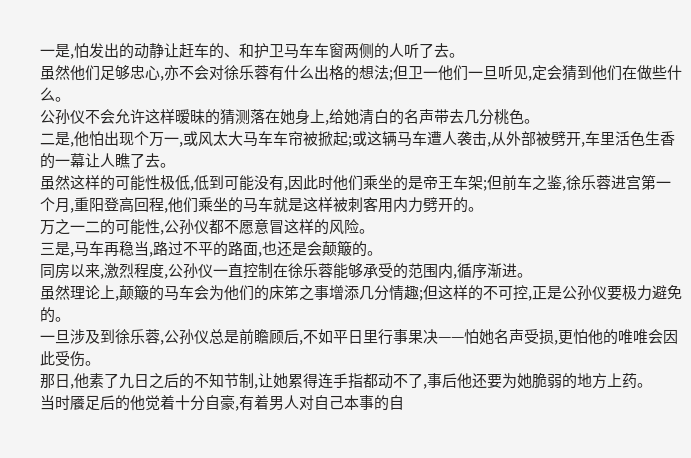一是,怕发出的动静让赶车的、和护卫马车车窗两侧的人听了去。
虽然他们足够忠心,亦不会对徐乐蓉有什么出格的想法;但卫一他们一旦听见,定会猜到他们在做些什么。
公孙仪不会允许这样暧昧的猜测落在她身上,给她清白的名声带去几分桃色。
二是,他怕出现个万一,或风太大马车车帘被掀起;或这辆马车遭人袭击,从外部被劈开,车里活色生香的一幕让人瞧了去。
虽然这样的可能性极低,低到可能没有,因此时他们乘坐的是帝王车架;但前车之鉴,徐乐蓉进宫第一个月,重阳登高回程,他们乘坐的马车就是这样被刺客用内力劈开的。
万之一二的可能性,公孙仪都不愿意冒这样的风险。
三是,马车再稳当,路过不平的路面,也还是会颠簸的。
同房以来,激烈程度,公孙仪一直控制在徐乐蓉能够承受的范围内,循序渐进。
虽然理论上,颠簸的马车会为他们的床笫之事增添几分情趣;但这样的不可控,正是公孙仪要极力避免的。
一旦涉及到徐乐蓉,公孙仪总是前瞻顾后,不如平日里行事果决——怕她名声受损,更怕他的唯唯会因此受伤。
那日,他素了九日之后的不知节制,让她累得连手指都动不了,事后他还要为她脆弱的地方上药。
当时餍足后的他觉着十分自豪,有着男人对自己本事的自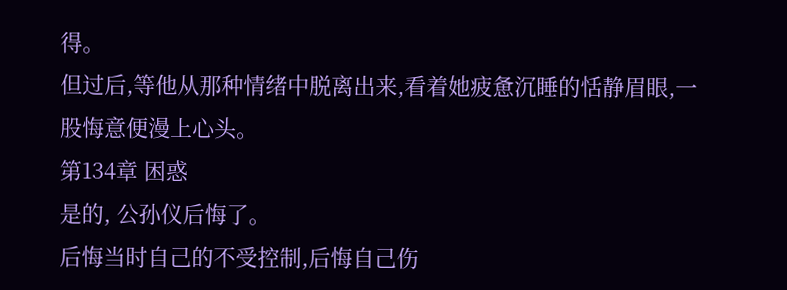得。
但过后,等他从那种情绪中脱离出来,看着她疲惫沉睡的恬静眉眼,一
股悔意便漫上心头。
第134章 困惑
是的, 公孙仪后悔了。
后悔当时自己的不受控制,后悔自己伤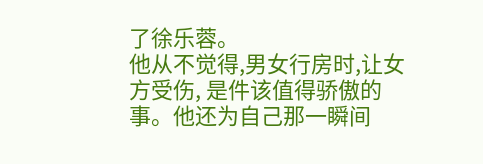了徐乐蓉。
他从不觉得,男女行房时,让女方受伤, 是件该值得骄傲的事。他还为自己那一瞬间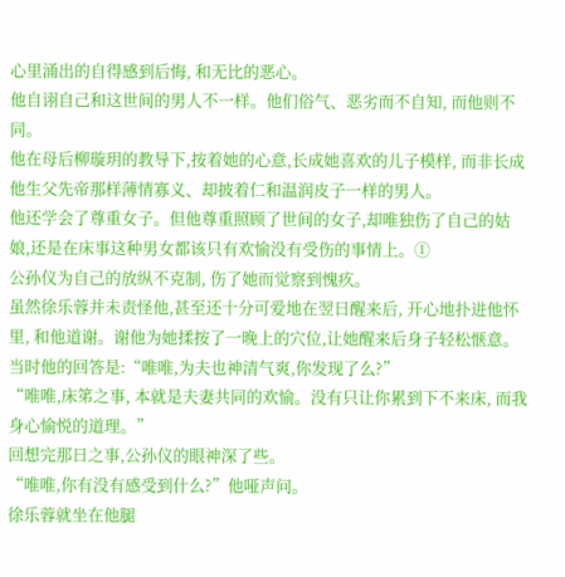心里涌出的自得感到后悔, 和无比的恶心。
他自诩自己和这世间的男人不一样。他们俗气、恶劣而不自知, 而他则不同。
他在母后柳璇玥的教导下,按着她的心意,长成她喜欢的儿子模样, 而非长成他生父先帝那样薄情寡义、却披着仁和温润皮子一样的男人。
他还学会了尊重女子。但他尊重照顾了世间的女子,却唯独伤了自己的姑娘,还是在床事这种男女都该只有欢愉没有受伤的事情上。①
公孙仪为自己的放纵不克制, 伤了她而觉察到愧疚。
虽然徐乐蓉并未责怪他,甚至还十分可爱地在翌日醒来后, 开心地扑进他怀里, 和他道谢。谢他为她揉按了一晚上的穴位,让她醒来后身子轻松惬意。
当时他的回答是:“唯唯,为夫也神清气爽,你发现了么?”
“唯唯,床笫之事, 本就是夫妻共同的欢愉。没有只让你累到下不来床, 而我身心愉悦的道理。”
回想完那日之事,公孙仪的眼神深了些。
“唯唯,你有没有感受到什么?”他哑声问。
徐乐蓉就坐在他腿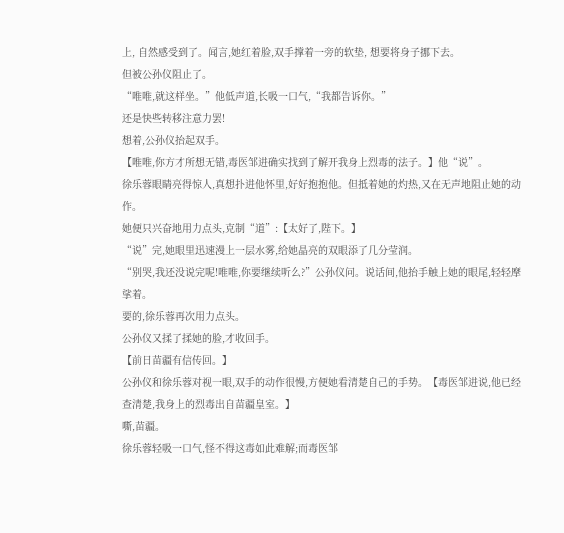上, 自然感受到了。闻言,她红着脸,双手撑着一旁的软垫, 想要将身子挪下去。
但被公孙仪阻止了。
“唯唯,就这样坐。”他低声道,长吸一口气,“我都告诉你。”
还是快些转移注意力罢!
想着,公孙仪抬起双手。
【唯唯,你方才所想无错,毒医邹进确实找到了解开我身上烈毒的法子。】他“说”。
徐乐蓉眼睛亮得惊人,真想扑进他怀里,好好抱抱他。但抵着她的灼热,又在无声地阻止她的动作。
她便只兴奋地用力点头,克制“道”:【太好了,陛下。】
“说”完,她眼里迅速漫上一层水雾,给她晶亮的双眼添了几分莹润。
“别哭,我还没说完呢!唯唯,你要继续听么?”公孙仪问。说话间,他抬手触上她的眼尾,轻轻摩挲着。
要的,徐乐蓉再次用力点头。
公孙仪又揉了揉她的脸,才收回手。
【前日苗疆有信传回。】
公孙仪和徐乐蓉对视一眼,双手的动作很慢,方便她看清楚自己的手势。【毒医邹进说,他已经查清楚,我身上的烈毒出自苗疆皇室。】
嘶,苗疆。
徐乐蓉轻吸一口气,怪不得这毒如此难解;而毒医邹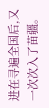进在寻遍全国后,又一次次入了苗疆。